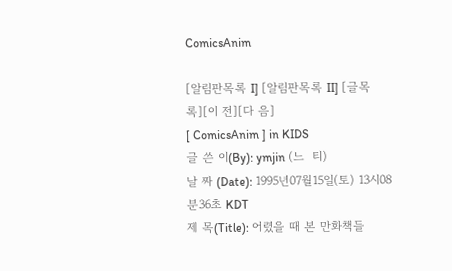ComicsAnim

[알림판목록 I] [알림판목록 II] [글목록][이 전][다 음]
[ ComicsAnim ] in KIDS
글 쓴 이(By): ymjin (느  티)
날 짜 (Date): 1995년07월15일(토) 13시08분36초 KDT
제 목(Title): 어렸을 때 본 만화책들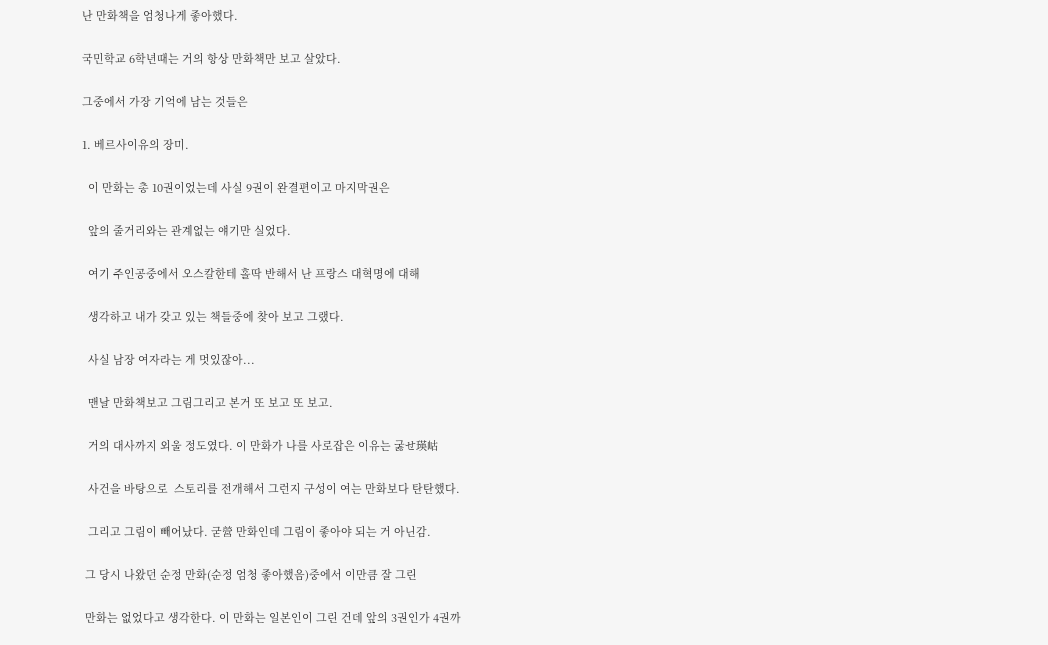난 만화책을 엄청나게 좋아했다.

국민학교 6학년때는 거의 항상 만화책만 보고 살았다.

그중에서 가장 기억에 남는 것들은

1. 베르사이유의 장미.

  이 만화는 총 10권이었는데 사실 9권이 완결편이고 마지막권은

  앞의 줄거리와는 관계없는 얘기만 실었다.

  여기 주인공중에서 오스칼한테 홀딱 반해서 난 프랑스 대혁명에 대해

  생각하고 내가 갖고 있는 책들중에 찾아 보고 그랬다.

  사실 남장 여자라는 게 멋있잖아...

  맨날 만화책보고 그림그리고 본거 또 보고 또 보고.

  거의 대사까지 외울 정도였다. 이 만화가 나를 사로잡은 이유는 굻せ瑛岵

  사건을 바탕으로  스토리를 전개해서 그런지 구성이 여는 만화보다 탄탄했다.

  그리고 그림이 빼어났다. 굳營 만화인데 그림이 좋아야 되는 거 아닌감.

 그 당시 나왔던 순정 만화(순정 엄청 좋아했음)중에서 이만큼 잘 그린

 만화는 없었다고 생각한다. 이 만화는 일본인이 그린 건데 앞의 3권인가 4권까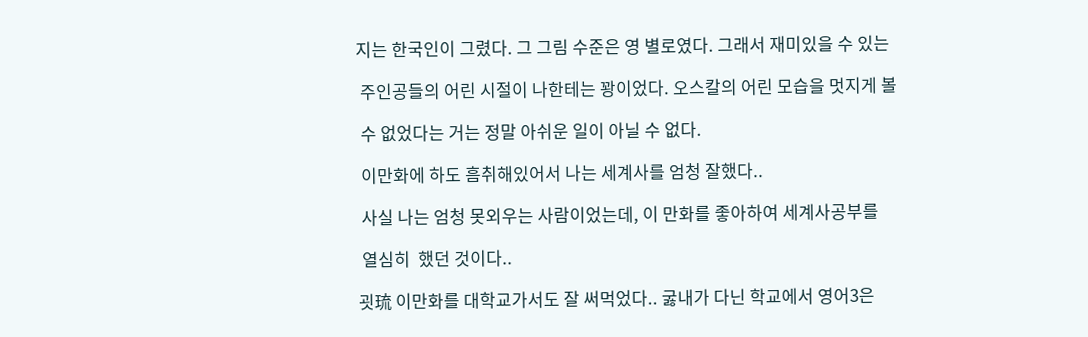지는 한국인이 그렸다. 그 그림 수준은 영 별로였다. 그래서 재미있을 수 있는

 주인공들의 어린 시절이 나한테는 꽝이었다. 오스칼의 어린 모습을 멋지게 볼

 수 없었다는 거는 정말 아쉬운 일이 아닐 수 없다.

 이만화에 하도 흠취해있어서 나는 세계사를 엄청 잘했다..

 사실 나는 엄청 못외우는 사람이었는데, 이 만화를 좋아하여 세계사공부를

 열심히  했던 것이다..

굇琉 이만화를 대학교가서도 잘 써먹었다.. 굻내가 다닌 학교에서 영어3은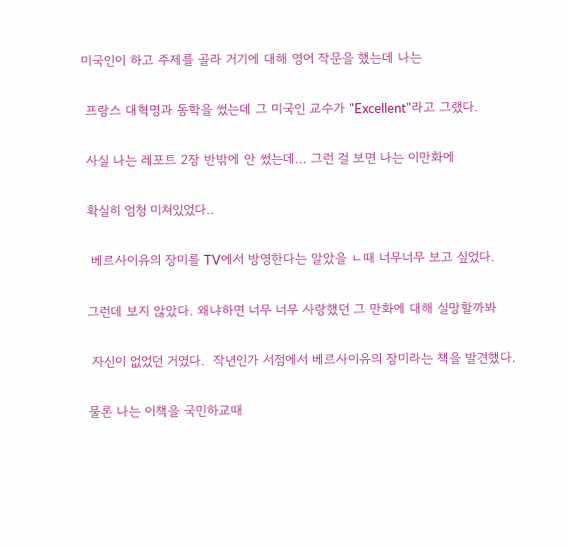미국인이 하고 주제를 골라 거기에 대해 영어 작문을 했는데 나는

 프랑스 대혁명과 동학을 썼는데 그 미국인 교수가 "Excellent"라고 그랬다.

 사실 나는 레포트 2장 반밖에 안 썼는데... 그런 걸 보면 나는 이만화에

 확실히 엄청 미쳐있었다..

  베르사이유의 장미를 TV에서 방영한다는 알았을 ㄴ때 너무너무 보고 싶었다.

 그런데 보지 않았다. 왜냐하면 너무 너무 사랑했던 그 만화에 대해 실망할까봐

  자신이 없었던 거였다.  작년인가 서점에서 베르사이유의 장미라는 책을 발견했다.

 물론 나는 이책을 국민하교때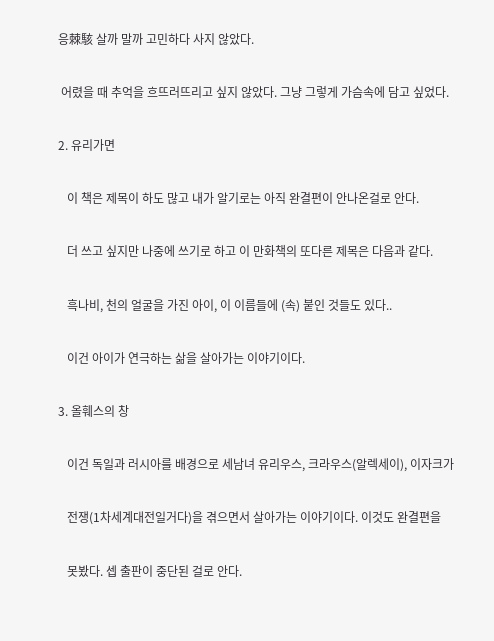응棘駭 살까 말까 고민하다 사지 않았다.

 어렸을 때 추억을 흐뜨러뜨리고 싶지 않았다. 그냥 그렇게 가슴속에 담고 싶었다.

2. 유리가면

   이 책은 제목이 하도 많고 내가 알기로는 아직 완결편이 안나온걸로 안다.

   더 쓰고 싶지만 나중에 쓰기로 하고 이 만화책의 또다른 제목은 다음과 같다.

   흑나비, 천의 얼굴을 가진 아이, 이 이름들에 (속) 붙인 것들도 있다..

   이건 아이가 연극하는 삶을 살아가는 이야기이다.

3. 올훼스의 창

   이건 독일과 러시아를 배경으로 세남녀 유리우스, 크라우스(알렉세이), 이자크가

   전쟁(1차세계대전일거다)을 겪으면서 살아가는 이야기이다. 이것도 완결편을

   못봤다. 셉 출판이 중단된 걸로 안다.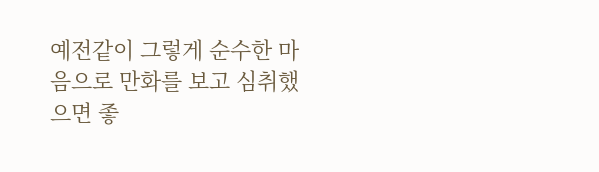예전같이 그렇게 순수한 마음으로 만화를 보고 심취했으면 좋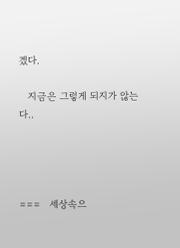겠다.

   지금은 그렇게 되지가 않는다..




===   세상속으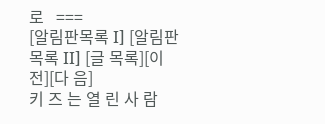로   ===
[알림판목록 I] [알림판목록 II] [글 목록][이 전][다 음]
키 즈 는 열 린 사 람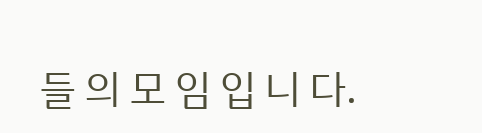들 의 모 임 입 니 다.